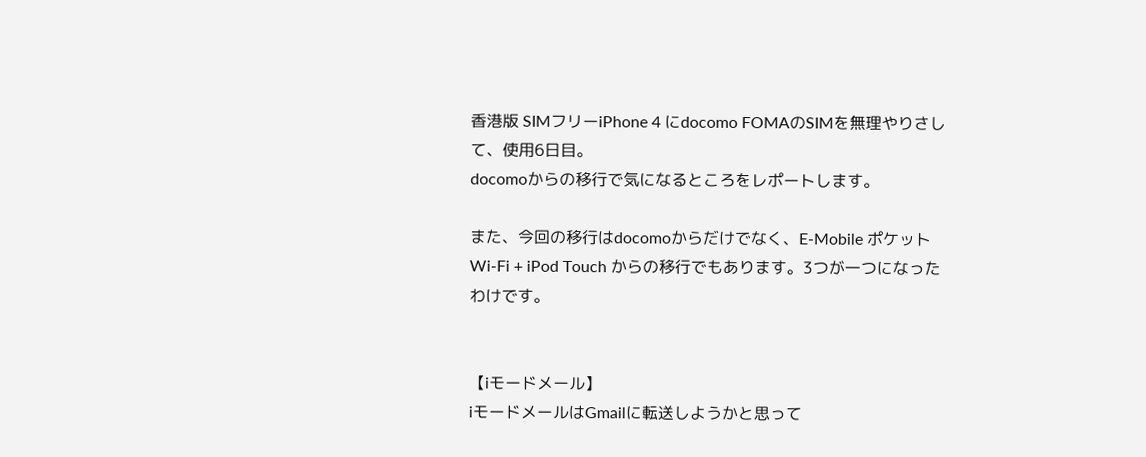香港版 SIMフリーiPhone 4 にdocomo FOMAのSIMを無理やりさして、使用6日目。
docomoからの移行で気になるところをレポートします。

また、今回の移行はdocomoからだけでなく、E-Mobile ポケットWi-Fi + iPod Touch からの移行でもあります。3つが一つになったわけです。


【iモードメール】
iモードメールはGmailに転送しようかと思って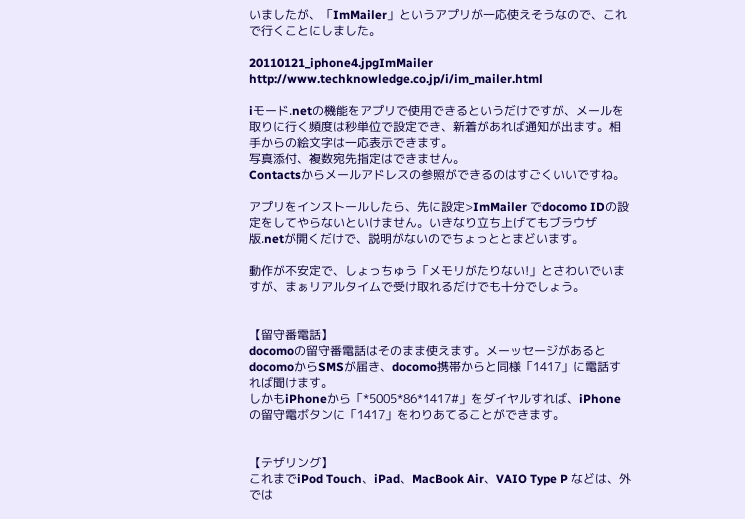いましたが、「ImMailer」というアプリが一応使えそうなので、これで行くことにしました。

20110121_iphone4.jpgImMailer
http://www.techknowledge.co.jp/i/im_mailer.html

iモード.netの機能をアプリで使用できるというだけですが、メールを取りに行く頻度は秒単位で設定でき、新着があれば通知が出ます。相手からの絵文字は一応表示できます。
写真添付、複数宛先指定はできません。
Contactsからメールアドレスの参照ができるのはすごくいいですね。

アプリをインストールしたら、先に設定>ImMailer でdocomo IDの設定をしてやらないといけません。いきなり立ち上げてもブラウザ版.netが開くだけで、説明がないのでちょっととまどいます。

動作が不安定で、しょっちゅう「メモリがたりない!」とさわいでいますが、まぁリアルタイムで受け取れるだけでも十分でしょう。


【留守番電話】
docomoの留守番電話はそのまま使えます。メーッセージがあるとdocomoからSMSが届き、docomo携帯からと同様「1417」に電話すれば聞けます。
しかもiPhoneから「*5005*86*1417#」をダイヤルすれば、iPhoneの留守電ボタンに「1417」をわりあてることができます。


【テザリング】
これまでiPod Touch、iPad、MacBook Air、VAIO Type P などは、外では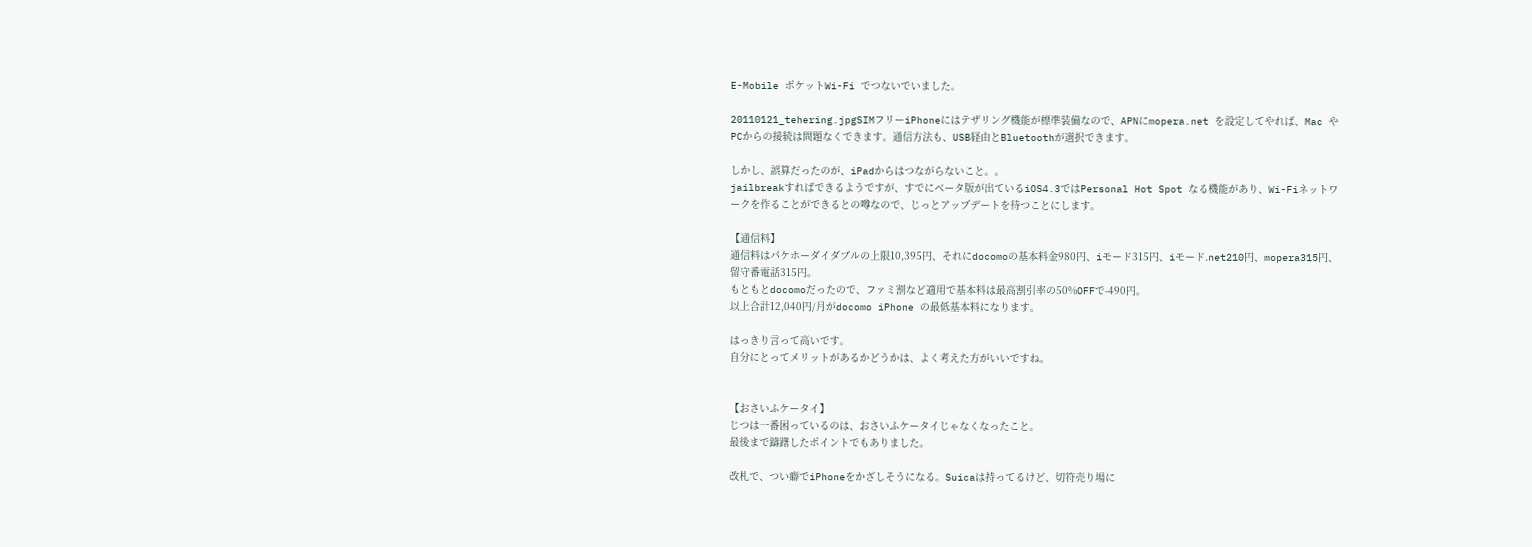E-Mobile ポケットWi-Fi でつないでいました。

20110121_tehering.jpgSIMフリーiPhoneにはテザリング機能が標準装備なので、APNにmopera.net を設定してやれば、Mac やPCからの接続は問題なくできます。通信方法も、USB経由とBluetoothが選択できます。

しかし、誤算だったのが、iPadからはつながらないこと。。
jailbreakすればできるようですが、すでにベータ版が出ているiOS4.3ではPersonal Hot Spot なる機能があり、Wi-Fiネットワークを作ることができるとの噂なので、じっとアップデートを待つことにします。

【通信料】
通信料はパケホーダイダブルの上限10,395円、それにdocomoの基本料金980円、iモード315円、iモード.net210円、mopera315円、留守番電話315円。
もともとdocomoだったので、ファミ割など適用で基本料は最高割引率の50%OFFで-490円。
以上合計12,040円/月がdocomo iPhone の最低基本料になります。

はっきり言って高いです。
自分にとってメリットがあるかどうかは、よく考えた方がいいですね。


【おさいふケータイ】
じつは一番困っているのは、おさいふケータイじゃなくなったこと。
最後まで躊躇したポイントでもありました。

改札で、つい癖でiPhoneをかざしそうになる。Suicaは持ってるけど、切符売り場に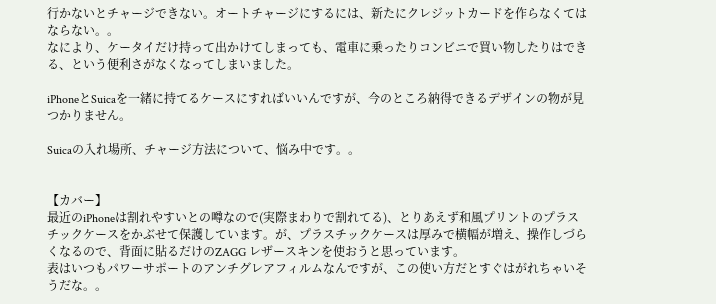行かないとチャージできない。オートチャージにするには、新たにクレジットカードを作らなくてはならない。。
なにより、ケータイだけ持って出かけてしまっても、電車に乗ったりコンビニで買い物したりはできる、という便利さがなくなってしまいました。

iPhoneとSuicaを一緒に持てるケースにすればいいんですが、今のところ納得できるデザインの物が見つかりません。

Suicaの入れ場所、チャージ方法について、悩み中です。。


【カバー】
最近のiPhoneは割れやすいとの噂なので(実際まわりで割れてる)、とりあえず和風プリントのプラスチックケースをかぶせて保護しています。が、プラスチックケースは厚みで横幅が増え、操作しづらくなるので、背面に貼るだけのZAGG レザースキンを使おうと思っています。
表はいつもパワーサポートのアンチグレアフィルムなんですが、この使い方だとすぐはがれちゃいそうだな。。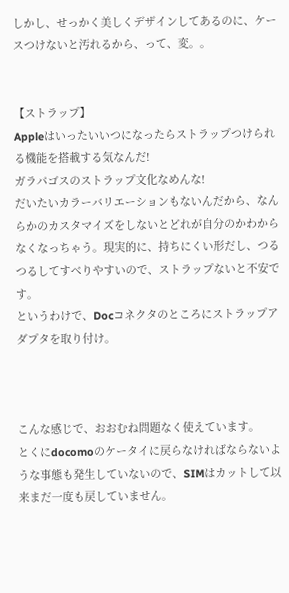しかし、せっかく美しくデザインしてあるのに、ケースつけないと汚れるから、って、変。。


【ストラップ】
Appleはいったいいつになったらストラップつけられる機能を搭載する気なんだ!
ガラパゴスのストラップ文化なめんな!
だいたいカラーバリエーションもないんだから、なんらかのカスタマイズをしないとどれが自分のかわからなくなっちゃう。現実的に、持ちにくい形だし、つるつるしてすべりやすいので、ストラップないと不安です。
というわけで、Docコネクタのところにストラップアダプタを取り付け。



こんな感じで、おおむね問題なく使えています。
とくにdocomoのケータイに戻らなければならないような事態も発生していないので、SIMはカットして以来まだ一度も戻していません。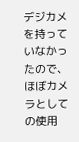デジカメを持っていなかったので、ほぼカメラとしての使用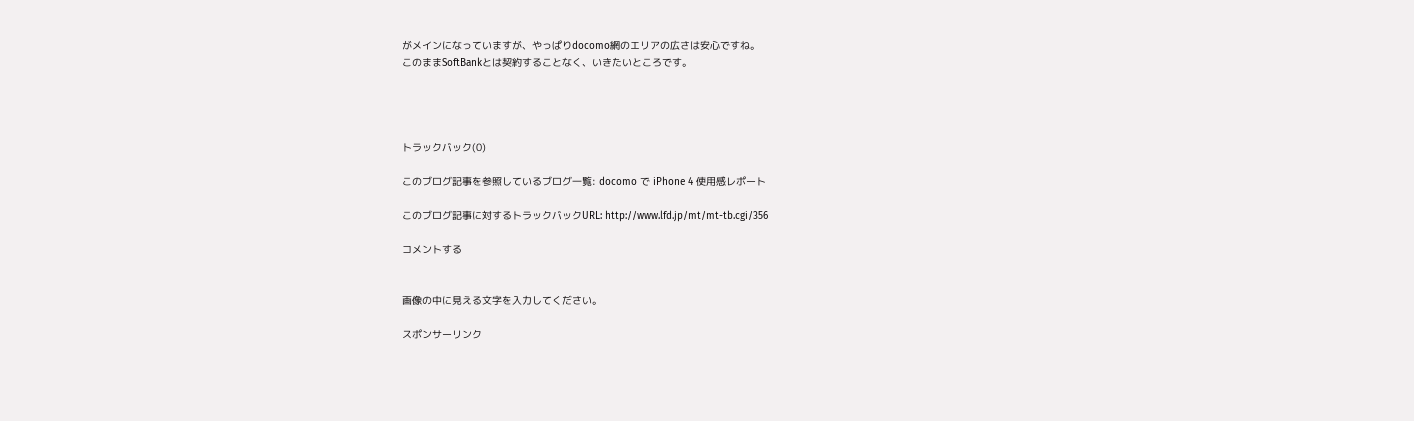がメインになっていますが、やっぱりdocomo網のエリアの広さは安心ですね。
このままSoftBankとは契約することなく、いきたいところです。




トラックバック(0)

このブログ記事を参照しているブログ一覧: docomo で iPhone 4 使用感レポート

このブログ記事に対するトラックバックURL: http://www.lfd.jp/mt/mt-tb.cgi/356

コメントする


画像の中に見える文字を入力してください。

スポンサーリンク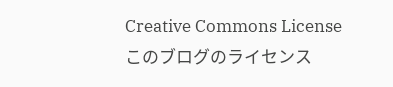Creative Commons License
このブログのライセンス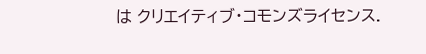は クリエイティブ・コモンズライセンス.